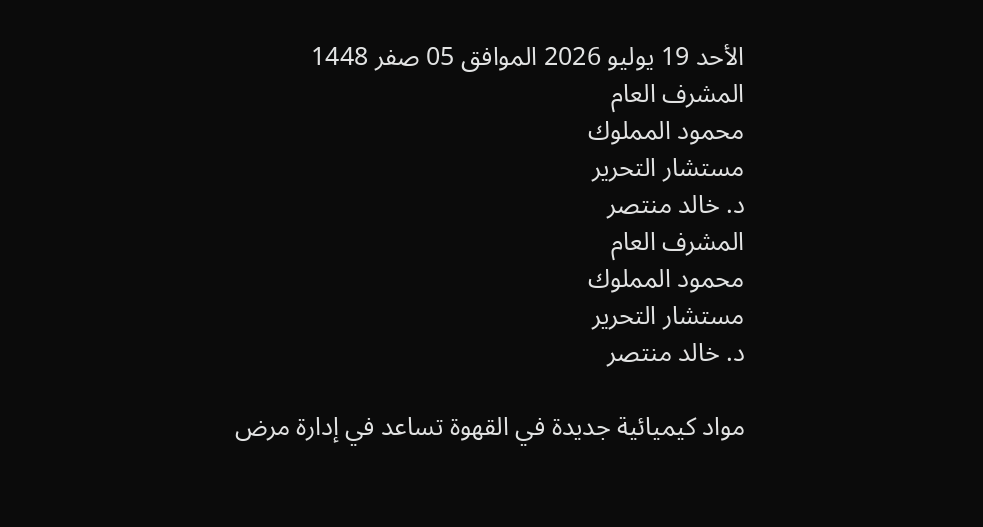الأحد 19 يوليو 2026 الموافق 05 صفر 1448
المشرف العام
محمود المملوك
مستشار التحرير
د. خالد منتصر
المشرف العام
محمود المملوك
مستشار التحرير
د. خالد منتصر

مواد كيميائية جديدة في القهوة تساعد في إدارة مرض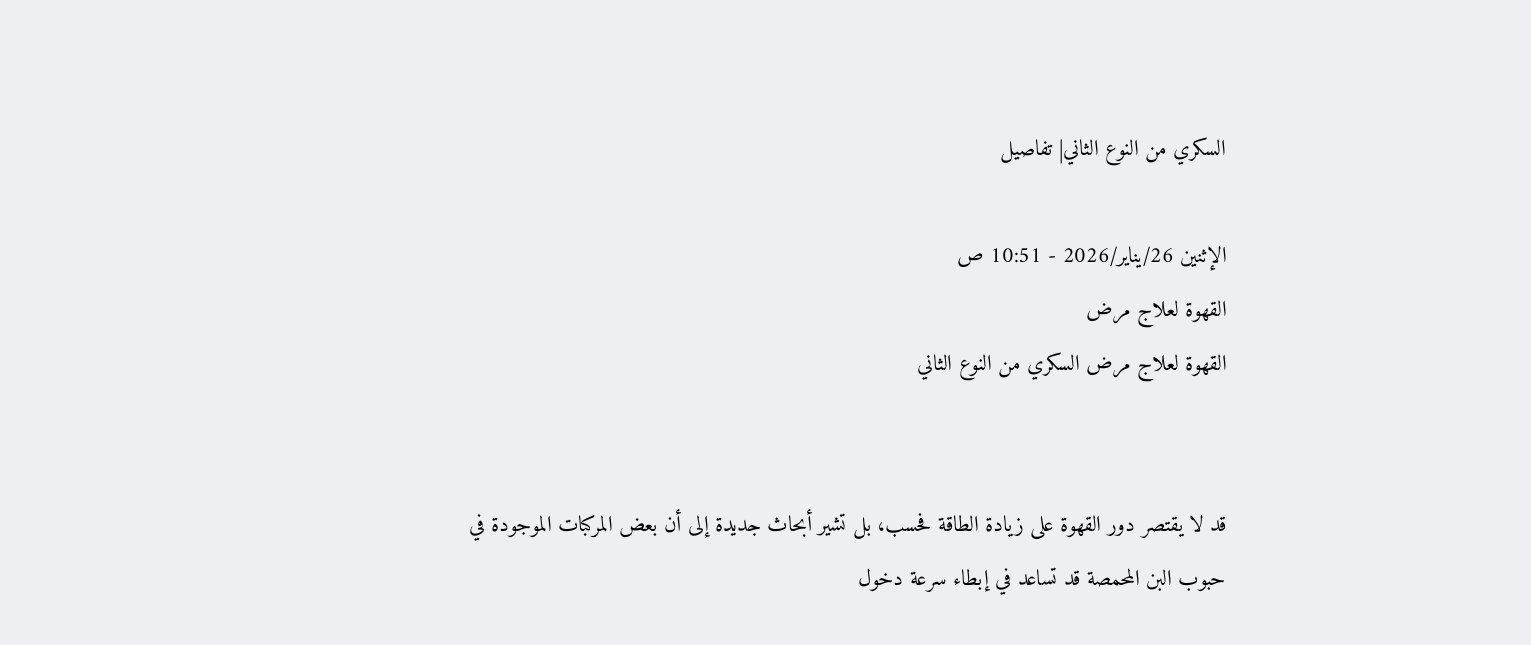السكري من النوع الثاني| تفاصيل

الإثنين 26/يناير/2026 - 10:51 ص
القهوة لعلاج مرض
القهوة لعلاج مرض السكري من النوع الثاني


قد لا يقتصر دور القهوة على زيادة الطاقة فحسب، بل تشير أبحاث جديدة إلى أن بعض المركبات الموجودة في حبوب البن المحمصة قد تساعد في إبطاء سرعة دخول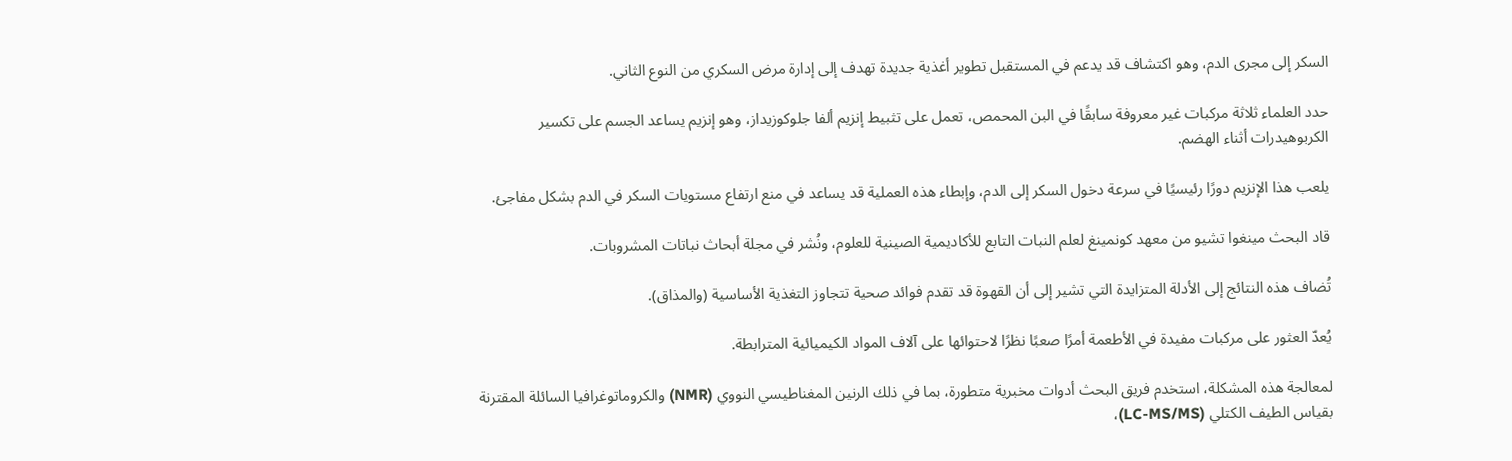السكر إلى مجرى الدم، وهو اكتشاف قد يدعم في المستقبل تطوير أغذية جديدة تهدف إلى إدارة مرض السكري من النوع الثاني.

حدد العلماء ثلاثة مركبات غير معروفة سابقًا في البن المحمص، تعمل على تثبيط إنزيم ألفا جلوكوزيداز، وهو إنزيم يساعد الجسم على تكسير الكربوهيدرات أثناء الهضم.

يلعب هذا الإنزيم دورًا رئيسيًا في سرعة دخول السكر إلى الدم، وإبطاء هذه العملية قد يساعد في منع ارتفاع مستويات السكر في الدم بشكل مفاجئ.

قاد البحث مينغوا تشيو من معهد كونمينغ لعلم النبات التابع للأكاديمية الصينية للعلوم، ونُشر في مجلة أبحاث نباتات المشروبات.

تُضاف هذه النتائج إلى الأدلة المتزايدة التي تشير إلى أن القهوة قد تقدم فوائد صحية تتجاوز التغذية الأساسية (والمذاق).

يُعدّ العثور على مركبات مفيدة في الأطعمة أمرًا صعبًا نظرًا لاحتوائها على آلاف المواد الكيميائية المترابطة.

لمعالجة هذه المشكلة، استخدم فريق البحث أدوات مخبرية متطورة، بما في ذلك الرنين المغناطيسي النووي (NMR) والكروماتوغرافيا السائلة المقترنة بقياس الطيف الكتلي (LC-MS/MS)،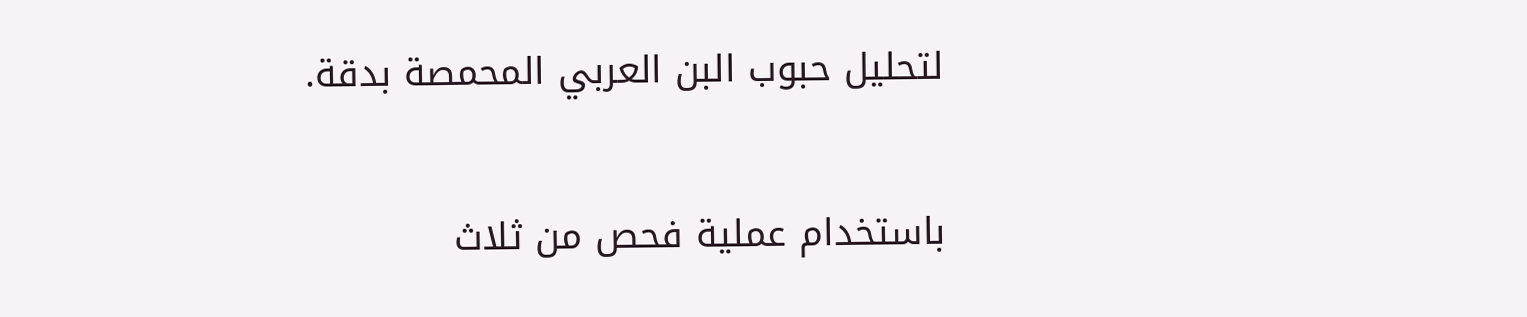لتحليل حبوب البن العربي المحمصة بدقة.

باستخدام عملية فحص من ثلاث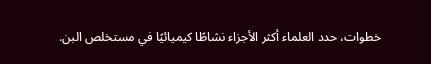خطوات، حدد العلماء أكثر الأجزاء نشاطًا كيميائيًا في مستخلص البن.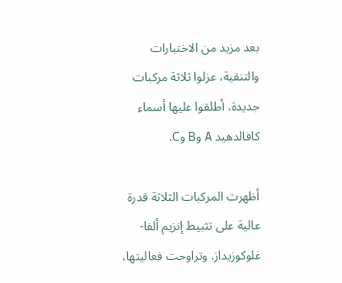بعد مزيد من الاختبارات والتنقية، عزلوا ثلاثة مركبات جديدة، أطلقوا عليها أسماء كافالدهيد A وB وC.

أظهرت المركبات الثلاثة قدرة عالية على تثبيط إنزيم ألفا-غلوكوزيداز. وتراوحت فعاليتها،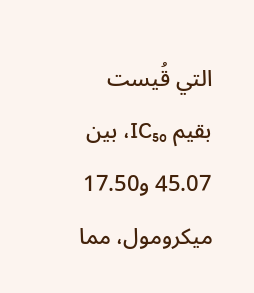التي قُيست بقيم IC₅₀، بين 45.07 و17.50 ميكرومول، مما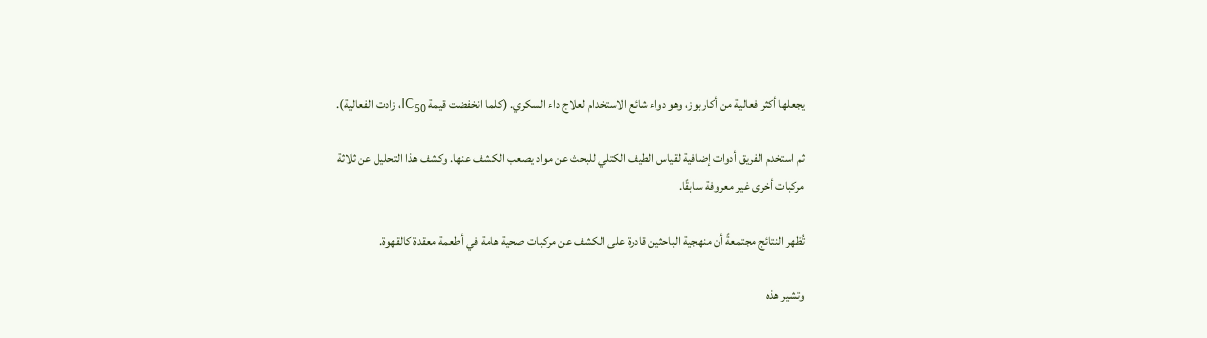يجعلها أكثر فعالية من أكاربوز، وهو دواء شائع الاستخدام لعلاج داء السكري. (كلما انخفضت قيمة IC₅₀، زادت الفعالية).

ثم استخدم الفريق أدوات إضافية لقياس الطيف الكتلي للبحث عن مواد يصعب الكشف عنها. وكشف هذا التحليل عن ثلاثة مركبات أخرى غير معروفة سابقًا.

تُظهر النتائج مجتمعةً أن منهجية الباحثين قادرة على الكشف عن مركبات صحية هامة في أطعمة معقدة كالقهوة.

وتشير هذه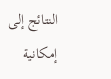النتائج إلى إمكانية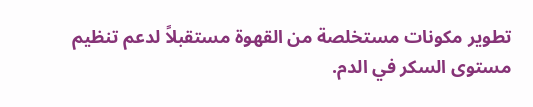تطوير مكونات مستخلصة من القهوة مستقبلاً لدعم تنظيم مستوى السكر في الدم.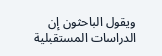ويقول الباحثون إن الدراسات المستقبلية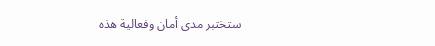ستختبر مدى أمان وفعالية هذه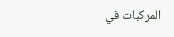المركبات في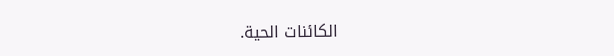الكائنات الحية.